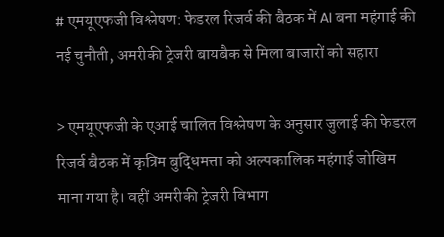# एमयूएफजी विश्लेषण: फेडरल रिजर्व की बैठक में AI बना महंगाई की नई चुनौती, अमरीकी ट्रेजरी बायबैक से मिला बाजारों को सहारा

> एमयूएफजी के एआई चालित विश्लेषण के अनुसार जुलाई की फेडरल रिजर्व बैठक में कृत्रिम बुद्धिमत्ता को अल्पकालिक महंगाई जोखिम माना गया है। वहीं अमरीकी ट्रेजरी विभाग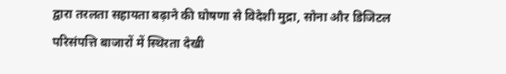द्वारा तरलता सहायता बढ़ाने की घोषणा से विदेशी मुद्रा, सोना और डिजिटल परिसंपत्ति बाजारों में स्थिरता देखी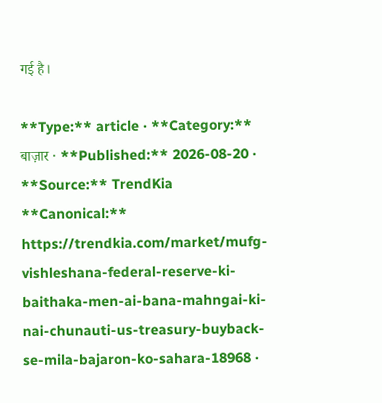गई है।

**Type:** article · **Category:** बाज़ार · **Published:** 2026-08-20 · **Source:** TrendKia
**Canonical:** https://trendkia.com/market/mufg-vishleshana-federal-reserve-ki-baithaka-men-ai-bana-mahngai-ki-nai-chunauti-us-treasury-buyback-se-mila-bajaron-ko-sahara-18968 ·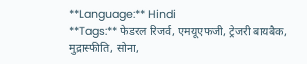**Language:** Hindi
**Tags:** फेडरल रिजर्व, एमयूएफजी, ट्रेजरी बायबैक, मुद्रास्फीति, सोना,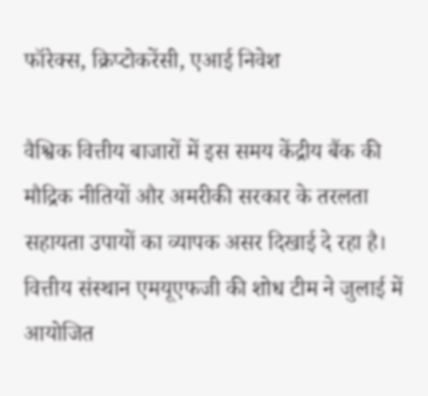फॉरेक्स, क्रिप्टोकरेंसी, एआई निवेश

वैश्विक वित्तीय बाजारों में इस समय केंद्रीय बैंक की मौद्रिक नीतियों और अमरीकी सरकार के तरलता सहायता उपायों का व्यापक असर दिखाई दे रहा है। वित्तीय संस्थान एमयूएफजी की शोध टीम ने जुलाई में आयोजित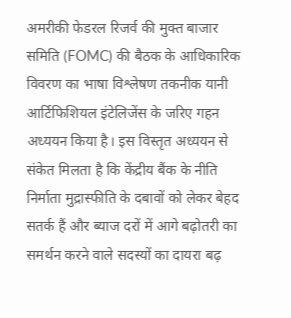अमरीकी फेडरल रिजर्व की मुक्त बाजार समिति (FOMC) की बैठक के आधिकारिक विवरण का भाषा विश्लेषण तकनीक यानी आर्टिफिशियल इंटेलिजेंस के जरिए गहन अध्ययन किया है। इस विस्तृत अध्ययन से संकेत मिलता है कि केंद्रीय बैंक के नीति निर्माता मुद्रास्फीति के दबावों को लेकर बेहद सतर्क हैं और ब्याज दरों में आगे बढ़ोतरी का समर्थन करने वाले सदस्यों का दायरा बढ़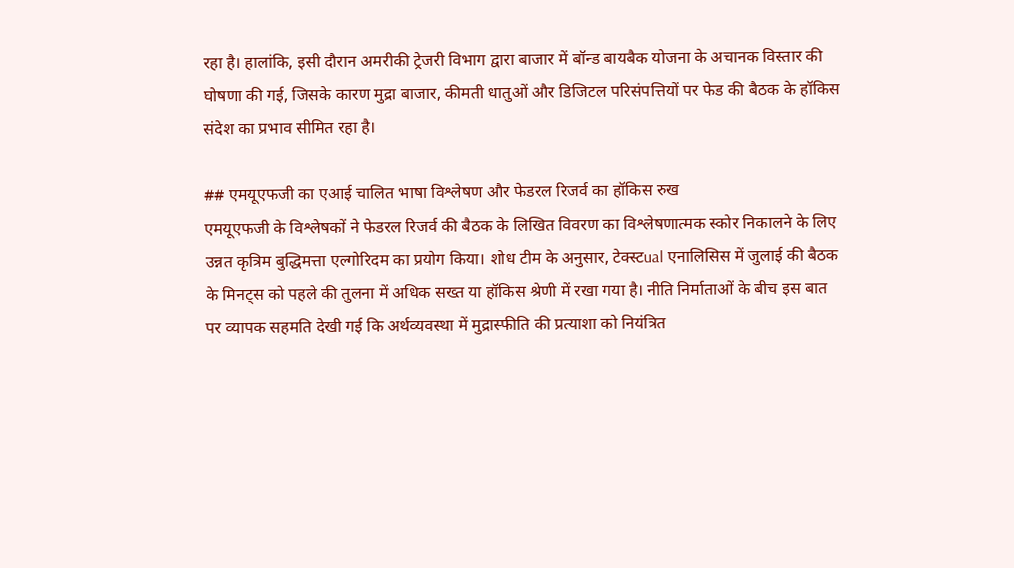रहा है। हालांकि, इसी दौरान अमरीकी ट्रेजरी विभाग द्वारा बाजार में बॉन्ड बायबैक योजना के अचानक विस्तार की घोषणा की गई, जिसके कारण मुद्रा बाजार, कीमती धातुओं और डिजिटल परिसंपत्तियों पर फेड की बैठक के हॉकिस संदेश का प्रभाव सीमित रहा है।

## एमयूएफजी का एआई चालित भाषा विश्लेषण और फेडरल रिजर्व का हॉकिस रुख
एमयूएफजी के विश्लेषकों ने फेडरल रिजर्व की बैठक के लिखित विवरण का विश्लेषणात्मक स्कोर निकालने के लिए उन्नत कृत्रिम बुद्धिमत्ता एल्गोरिदम का प्रयोग किया। शोध टीम के अनुसार, टेक्स्टual एनालिसिस में जुलाई की बैठक के मिनट्स को पहले की तुलना में अधिक सख्त या हॉकिस श्रेणी में रखा गया है। नीति निर्माताओं के बीच इस बात पर व्यापक सहमति देखी गई कि अर्थव्यवस्था में मुद्रास्फीति की प्रत्याशा को नियंत्रित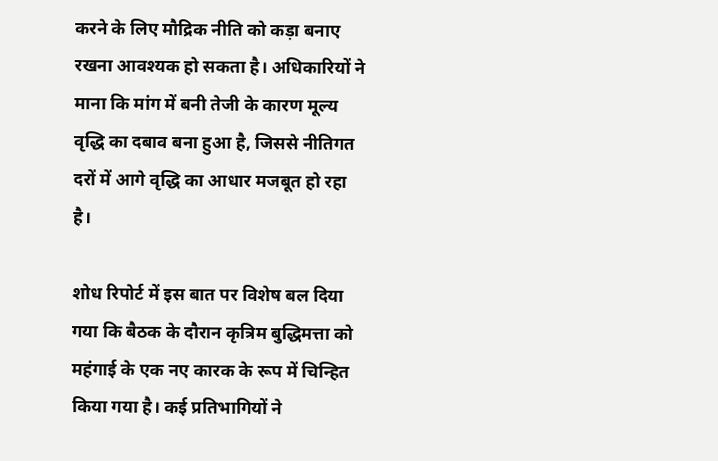करने के लिए मौद्रिक नीति को कड़ा बनाए रखना आवश्यक हो सकता है। अधिकारियों ने माना कि मांग में बनी तेजी के कारण मूल्य वृद्धि का दबाव बना हुआ है, जिससे नीतिगत दरों में आगे वृद्धि का आधार मजबूत हो रहा है।

शोध रिपोर्ट में इस बात पर विशेष बल दिया गया कि बैठक के दौरान कृत्रिम बुद्धिमत्ता को महंगाई के एक नए कारक के रूप में चिन्हित किया गया है। कई प्रतिभागियों ने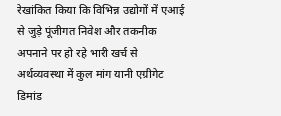रेखांकित किया कि विभिन्न उद्योगों में एआई से जुड़े पूंजीगत निवेश और तकनीक अपनाने पर हो रहे भारी खर्च से अर्थव्यवस्था में कुल मांग यानी एग्रीगेट डिमांड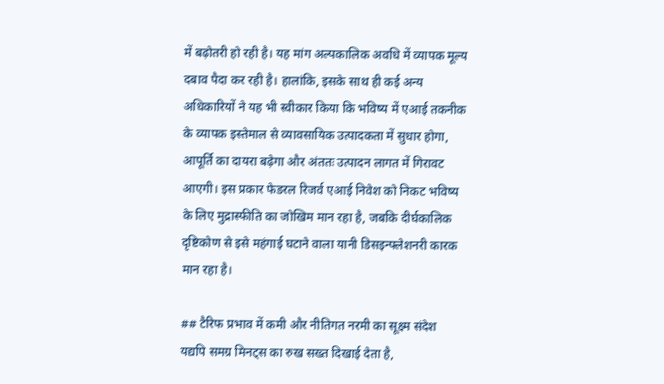में बढ़ोतरी हो रही है। यह मांग अल्पकालिक अवधि में व्यापक मूल्य दबाव पैदा कर रही है। हालांकि, इसके साथ ही कई अन्य अधिकारियों ने यह भी स्वीकार किया कि भविष्य में एआई तकनीक के व्यापक इस्तेमाल से व्यावसायिक उत्पादकता में सुधार होगा, आपूर्ति का दायरा बढ़ेगा और अंततः उत्पादन लागत में गिरावट आएगी। इस प्रकार फेडरल रिजर्व एआई निवेश को निकट भविष्य के लिए मुद्रास्फीति का जोखिम मान रहा है, जबकि दीर्घकालिक दृष्टिकोण से इसे महंगाई घटाने वाला यानी डिसइन्फ्लेशनरी कारक मान रहा है।

## टैरिफ प्रभाव में कमी और नीतिगत नरमी का सूक्ष्म संदेश
यद्यपि समग्र मिनट्स का रुख सख्त दिखाई देता है,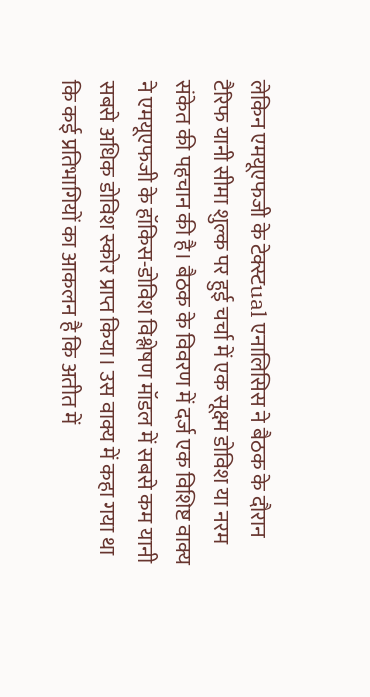लेकिन एमयूएफजी के टेक्स्टual एनालिसिस ने बैठक के दौरान टैरिफ यानी सीमा शुल्क पर हुई चर्चा में एक सूक्ष्म डोविश या नरम संकेत की पहचान की है। बैठक के विवरण में दर्ज एक विशिष्ट वाक्य ने एमयूएफजी के हॉकिस-डोविश विश्लेषण मॉडल में सबसे कम यानी सबसे अधिक डोविश स्कोर प्राप्त किया। उस वाक्य में कहा गया था कि कई प्रतिभागियों का आकलन है कि अतीत में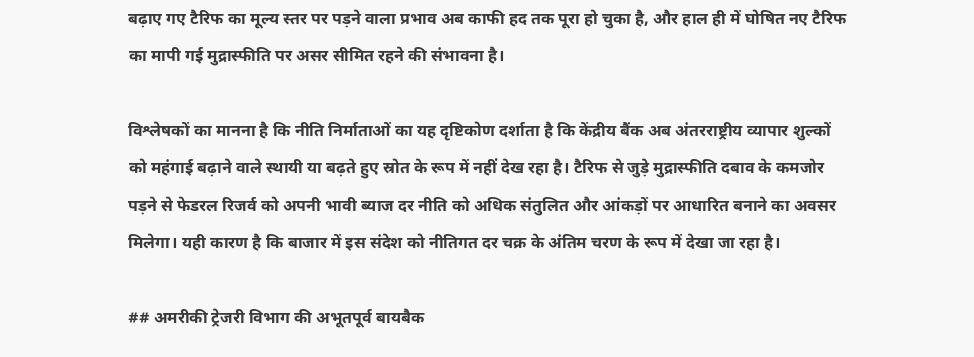बढ़ाए गए टैरिफ का मूल्य स्तर पर पड़ने वाला प्रभाव अब काफी हद तक पूरा हो चुका है, और हाल ही में घोषित नए टैरिफ का मापी गई मुद्रास्फीति पर असर सीमित रहने की संभावना है।

विश्लेषकों का मानना है कि नीति निर्माताओं का यह दृष्टिकोण दर्शाता है कि केंद्रीय बैंक अब अंतरराष्ट्रीय व्यापार शुल्कों को महंगाई बढ़ाने वाले स्थायी या बढ़ते हुए स्रोत के रूप में नहीं देख रहा है। टैरिफ से जुड़े मुद्रास्फीति दबाव के कमजोर पड़ने से फेडरल रिजर्व को अपनी भावी ब्याज दर नीति को अधिक संतुलित और आंकड़ों पर आधारित बनाने का अवसर मिलेगा। यही कारण है कि बाजार में इस संदेश को नीतिगत दर चक्र के अंतिम चरण के रूप में देखा जा रहा है।

## अमरीकी ट्रेजरी विभाग की अभूतपूर्व बायबैक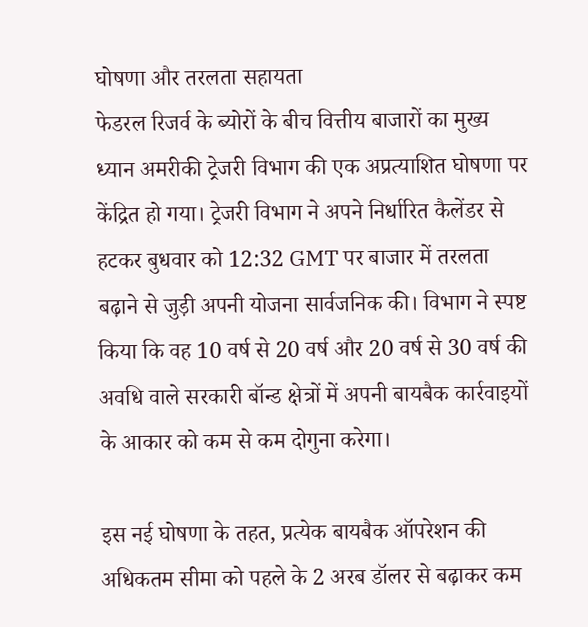घोषणा और तरलता सहायता
फेडरल रिजर्व के ब्योरों के बीच वित्तीय बाजारों का मुख्य ध्यान अमरीकी ट्रेजरी विभाग की एक अप्रत्याशित घोषणा पर केंद्रित हो गया। ट्रेजरी विभाग ने अपने निर्धारित कैलेंडर से हटकर बुधवार को 12:32 GMT पर बाजार में तरलता बढ़ाने से जुड़ी अपनी योजना सार्वजनिक की। विभाग ने स्पष्ट किया कि वह 10 वर्ष से 20 वर्ष और 20 वर्ष से 30 वर्ष की अवधि वाले सरकारी बॉन्ड क्षेत्रों में अपनी बायबैक कार्रवाइयों के आकार को कम से कम दोगुना करेगा।

इस नई घोषणा के तहत, प्रत्येक बायबैक ऑपरेशन की अधिकतम सीमा को पहले के 2 अरब डॉलर से बढ़ाकर कम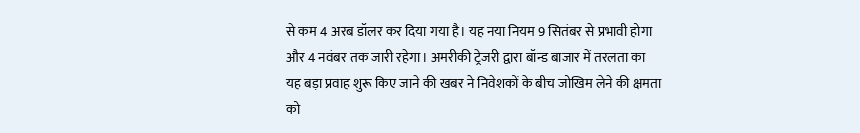से कम 4 अरब डॉलर कर दिया गया है। यह नया नियम 9 सितंबर से प्रभावी होगा और 4 नवंबर तक जारी रहेगा। अमरीकी ट्रेजरी द्वारा बॉन्ड बाजार में तरलता का यह बड़ा प्रवाह शुरू किए जाने की खबर ने निवेशकों के बीच जोखिम लेने की क्षमता को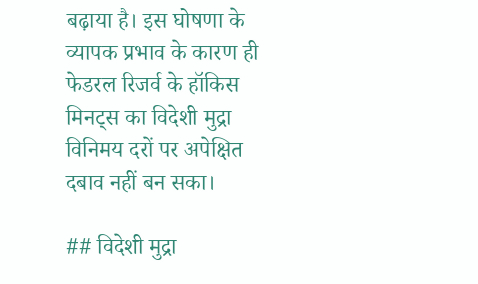बढ़ाया है। इस घोषणा के व्यापक प्रभाव के कारण ही फेडरल रिजर्व के हॉकिस मिनट्स का विदेशी मुद्रा विनिमय दरों पर अपेक्षित दबाव नहीं बन सका।

## विदेशी मुद्रा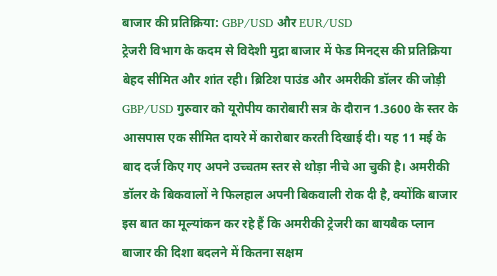बाजार की प्रतिक्रिया: GBP/USD और EUR/USD
ट्रेजरी विभाग के कदम से विदेशी मुद्रा बाजार में फेड मिनट्स की प्रतिक्रिया बेहद सीमित और शांत रही। ब्रिटिश पाउंड और अमरीकी डॉलर की जोड़ी GBP/USD गुरुवार को यूरोपीय कारोबारी सत्र के दौरान 1.3600 के स्तर के आसपास एक सीमित दायरे में कारोबार करती दिखाई दी। यह 11 मई के बाद दर्ज किए गए अपने उच्चतम स्तर से थोड़ा नीचे आ चुकी है। अमरीकी डॉलर के बिकवालों ने फिलहाल अपनी बिकवाली रोक दी है, क्योंकि बाजार इस बात का मूल्यांकन कर रहे हैं कि अमरीकी ट्रेजरी का बायबैक प्लान बाजार की दिशा बदलने में कितना सक्षम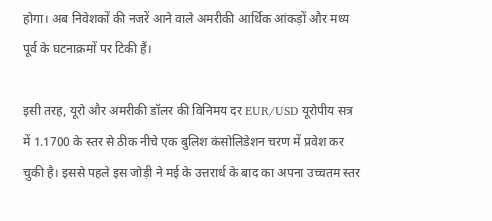होगा। अब निवेशकों की नजरें आने वाले अमरीकी आर्थिक आंकड़ों और मध्य पूर्व के घटनाक्रमों पर टिकी हैं।

इसी तरह, यूरो और अमरीकी डॉलर की विनिमय दर EUR/USD यूरोपीय सत्र में 1.1700 के स्तर से ठीक नीचे एक बुलिश कंसोलिडेशन चरण में प्रवेश कर चुकी है। इससे पहले इस जोड़ी ने मई के उत्तरार्ध के बाद का अपना उच्चतम स्तर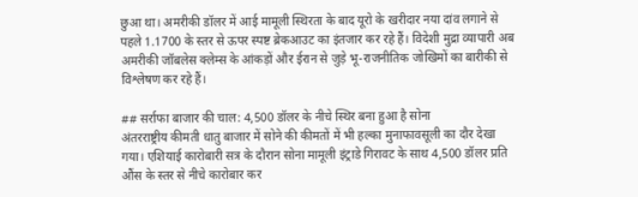छुआ था। अमरीकी डॉलर में आई मामूली स्थिरता के बाद यूरो के खरीदार नया दांव लगाने से पहले 1.1700 के स्तर से ऊपर स्पष्ट ब्रेकआउट का इंतजार कर रहे हैं। विदेशी मुद्रा व्यापारी अब अमरीकी जॉबलेस क्लेम्स के आंकड़ों और ईरान से जुड़े भू-राजनीतिक जोखिमों का बारीकी से विश्लेषण कर रहे हैं।

## सर्राफा बाजार की चाल: 4,500 डॉलर के नीचे स्थिर बना हुआ है सोना
अंतरराष्ट्रीय कीमती धातु बाजार में सोने की कीमतों में भी हल्का मुनाफावसूली का दौर देखा गया। एशियाई कारोबारी सत्र के दौरान सोना मामूली इंट्राडे गिरावट के साथ 4,500 डॉलर प्रति औंस के स्तर से नीचे कारोबार कर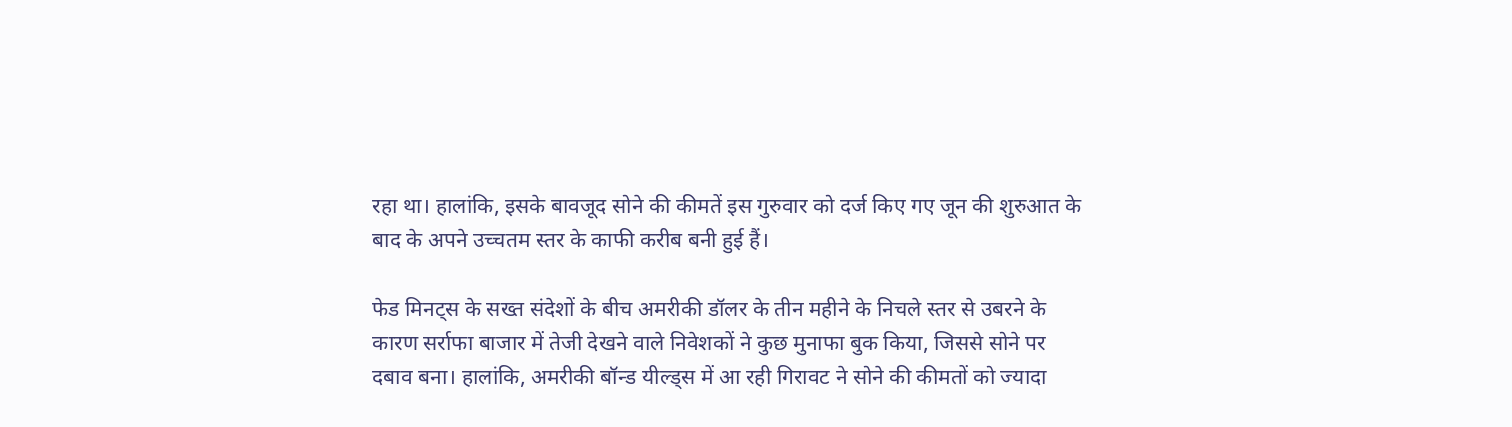रहा था। हालांकि, इसके बावजूद सोने की कीमतें इस गुरुवार को दर्ज किए गए जून की शुरुआत के बाद के अपने उच्चतम स्तर के काफी करीब बनी हुई हैं।

फेड मिनट्स के सख्त संदेशों के बीच अमरीकी डॉलर के तीन महीने के निचले स्तर से उबरने के कारण सर्राफा बाजार में तेजी देखने वाले निवेशकों ने कुछ मुनाफा बुक किया, जिससे सोने पर दबाव बना। हालांकि, अमरीकी बॉन्ड यील्ड्स में आ रही गिरावट ने सोने की कीमतों को ज्यादा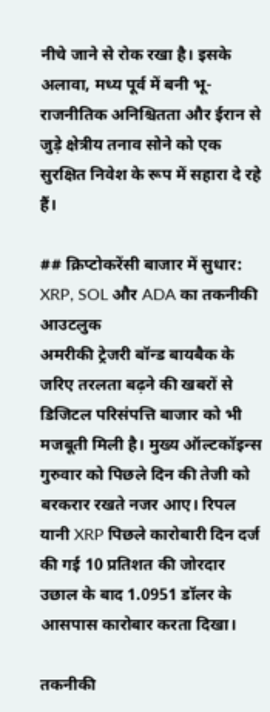नीचे जाने से रोक रखा है। इसके अलावा, मध्य पूर्व में बनी भू-राजनीतिक अनिश्चितता और ईरान से जुड़े क्षेत्रीय तनाव सोने को एक सुरक्षित निवेश के रूप में सहारा दे रहे हैं।

## क्रिप्टोकरेंसी बाजार में सुधार: XRP, SOL और ADA का तकनीकी आउटलुक
अमरीकी ट्रेजरी बॉन्ड बायबैक के जरिए तरलता बढ़ने की खबरों से डिजिटल परिसंपत्ति बाजार को भी मजबूती मिली है। मुख्य ऑल्टकॉइन्स गुरुवार को पिछले दिन की तेजी को बरकरार रखते नजर आए। रिपल यानी XRP पिछले कारोबारी दिन दर्ज की गई 10 प्रतिशत की जोरदार उछाल के बाद 1.0951 डॉलर के आसपास कारोबार करता दिखा।

तकनीकी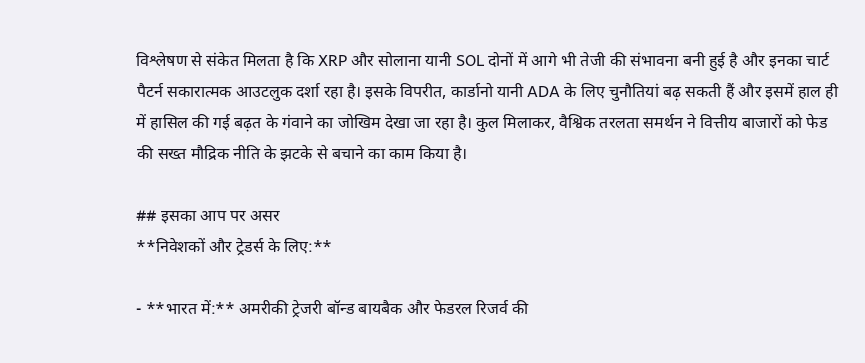विश्लेषण से संकेत मिलता है कि XRP और सोलाना यानी SOL दोनों में आगे भी तेजी की संभावना बनी हुई है और इनका चार्ट पैटर्न सकारात्मक आउटलुक दर्शा रहा है। इसके विपरीत, कार्डानो यानी ADA के लिए चुनौतियां बढ़ सकती हैं और इसमें हाल ही में हासिल की गई बढ़त के गंवाने का जोखिम देखा जा रहा है। कुल मिलाकर, वैश्विक तरलता समर्थन ने वित्तीय बाजारों को फेड की सख्त मौद्रिक नीति के झटके से बचाने का काम किया है।

## इसका आप पर असर
**निवेशकों और ट्रेडर्स के लिए:**

- **भारत में:** अमरीकी ट्रेजरी बॉन्ड बायबैक और फेडरल रिजर्व की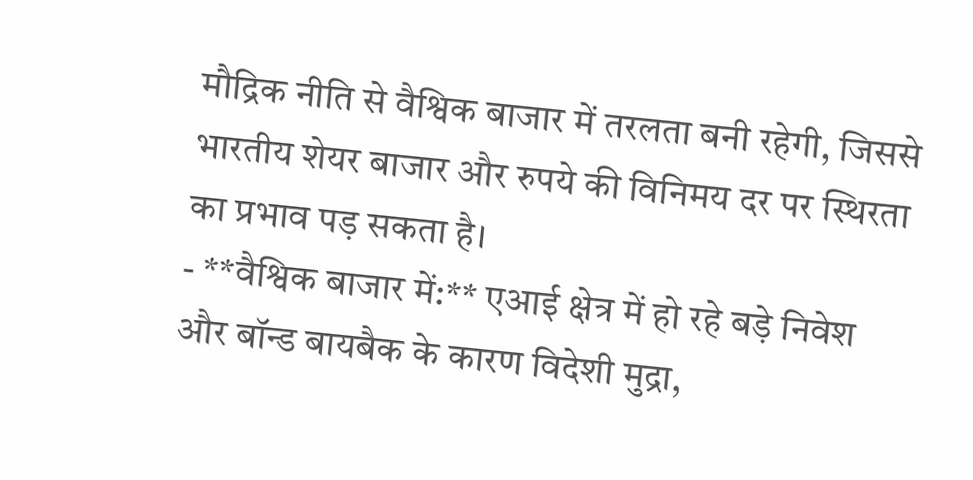मौद्रिक नीति से वैश्विक बाजार में तरलता बनी रहेगी, जिससे भारतीय शेयर बाजार और रुपये की विनिमय दर पर स्थिरता का प्रभाव पड़ सकता है।
- **वैश्विक बाजार में:** एआई क्षेत्र में हो रहे बड़े निवेश और बॉन्ड बायबैक के कारण विदेशी मुद्रा,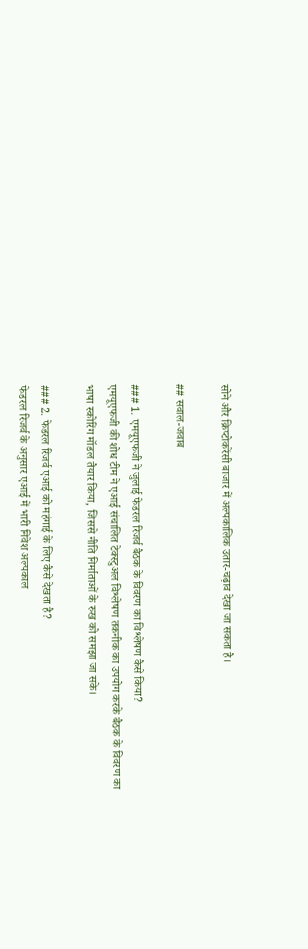सोने और क्रिप्टोकरेंसी बाजार में अल्पकालिक उतार-चढ़ाव देखा जा सकता है।

## सवाल-जवाब

### 1. एमयूएफजी ने जुलाई फेडरल रिजर्व बैठक के विवरण का विश्लेषण कैसे किया?
एमयूएफजी की शोध टीम ने एआई संचालित टेक्स्टुअल विश्लेषण तकनीक का उपयोग करके बैठक के विवरण का भाषा स्कोरिंग मॉडल तैयार किया, जिससे नीति निर्माताओं के रुख को समझा जा सके।

### 2. फेडरल रिजर्व एआई को महंगाई के लिए कैसे देखता है?
फेडरल रिजर्व के अनुसार एआई में भारी निवेश अल्पकाल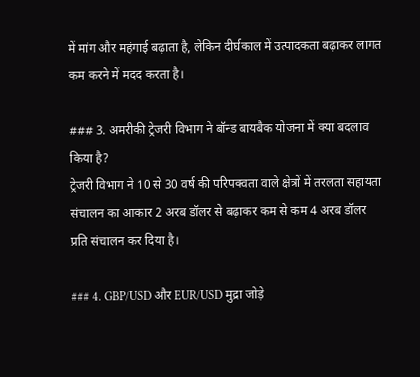में मांग और महंगाई बढ़ाता है, लेकिन दीर्घकाल में उत्पादकता बढ़ाकर लागत कम करने में मदद करता है।

### 3. अमरीकी ट्रेजरी विभाग ने बॉन्ड बायबैक योजना में क्या बदलाव किया है?
ट्रेजरी विभाग ने 10 से 30 वर्ष की परिपक्वता वाले क्षेत्रों में तरलता सहायता संचालन का आकार 2 अरब डॉलर से बढ़ाकर कम से कम 4 अरब डॉलर प्रति संचालन कर दिया है।

### 4. GBP/USD और EUR/USD मुद्रा जोड़े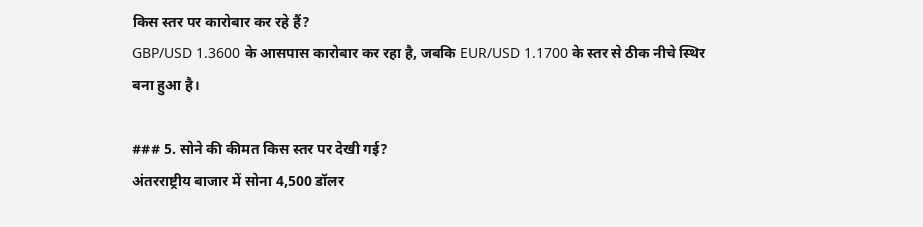किस स्तर पर कारोबार कर रहे हैं?
GBP/USD 1.3600 के आसपास कारोबार कर रहा है, जबकि EUR/USD 1.1700 के स्तर से ठीक नीचे स्थिर बना हुआ है।

### 5. सोने की कीमत किस स्तर पर देखी गई?
अंतरराष्ट्रीय बाजार में सोना 4,500 डॉलर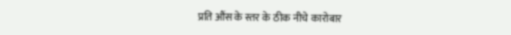प्रति औंस के स्तर के ठीक नीचे कारोबार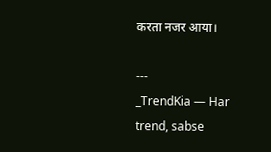करता नजर आया।

---
_TrendKia — Har trend, sabse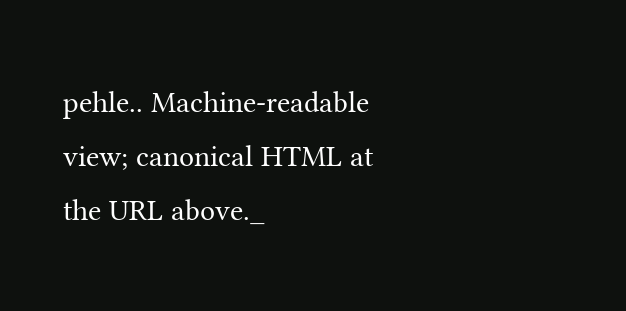pehle.. Machine-readable view; canonical HTML at the URL above._